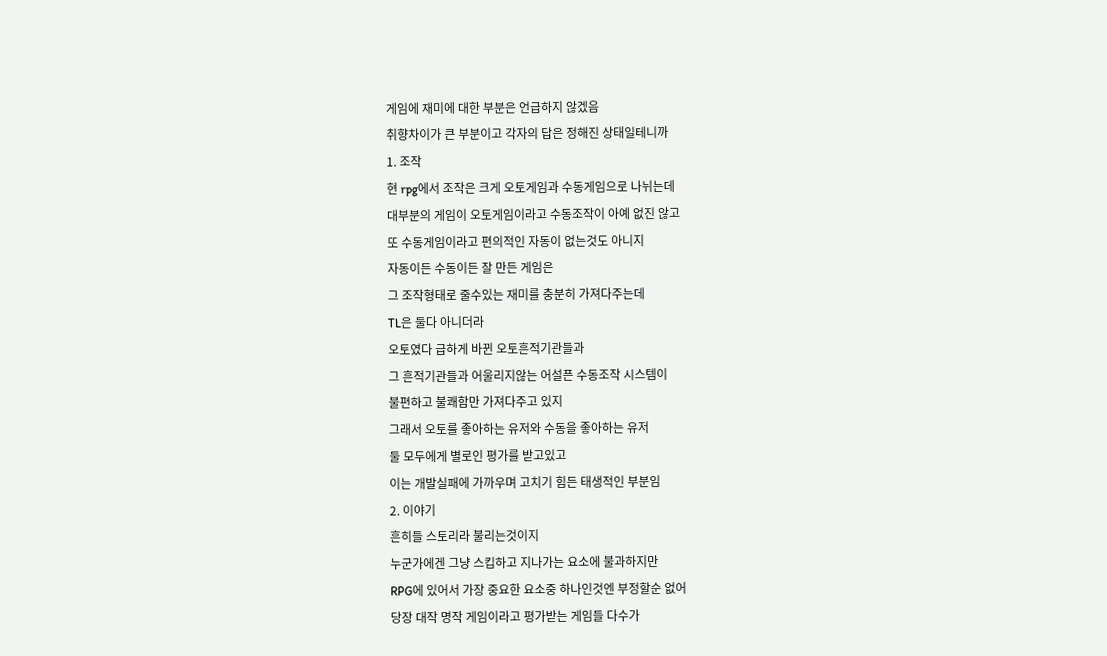게임에 재미에 대한 부분은 언급하지 않겠음
취향차이가 큰 부분이고 각자의 답은 정해진 상태일테니까
1. 조작
현 rpg에서 조작은 크게 오토게임과 수동게임으로 나뉘는데
대부분의 게임이 오토게임이라고 수동조작이 아예 없진 않고
또 수동게임이라고 편의적인 자동이 없는것도 아니지
자동이든 수동이든 잘 만든 게임은
그 조작형태로 줄수있는 재미를 충분히 가져다주는데
TL은 둘다 아니더라
오토였다 급하게 바뀐 오토흔적기관들과
그 흔적기관들과 어울리지않는 어설픈 수동조작 시스템이
불편하고 불쾌함만 가져다주고 있지
그래서 오토를 좋아하는 유저와 수동을 좋아하는 유저
둘 모두에게 별로인 평가를 받고있고
이는 개발실패에 가까우며 고치기 힘든 태생적인 부분임
2. 이야기
흔히들 스토리라 불리는것이지
누군가에겐 그냥 스킵하고 지나가는 요소에 불과하지만
RPG에 있어서 가장 중요한 요소중 하나인것엔 부정할순 없어
당장 대작 명작 게임이라고 평가받는 게임들 다수가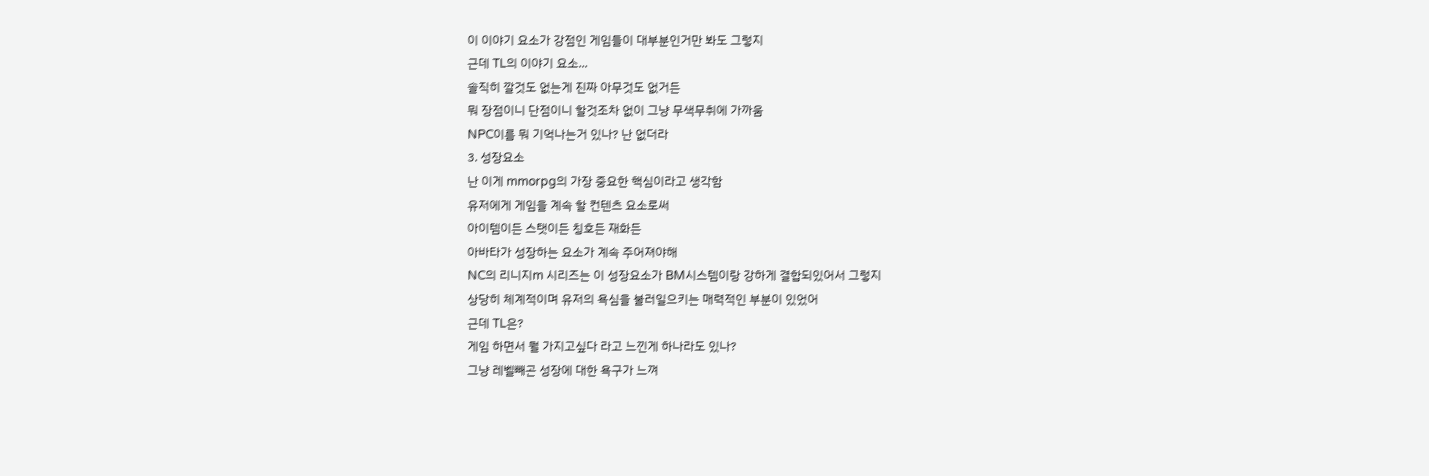이 이야기 요소가 강점인 게임들이 대부분인거만 봐도 그렇지
근데 TL의 이야기 요소...
솔직히 깔것도 없는게 진짜 아무것도 없거든
뭐 장점이니 단점이니 할것조차 없이 그냥 무색무취에 가까움
NPC이름 뭐 기억나는거 있나? 난 없더라
3. 성장요소
난 이게 mmorpg의 가장 중요한 핵심이라고 생각함
유저에게 게임을 계속 할 컨텐츠 요소로써
아이템이든 스탯이든 칭호든 재화든
아바타가 성장하는 요소가 계속 주어져야해
NC의 리니지m 시리즈는 이 성장요소가 BM시스템이랑 강하게 결합되있어서 그렇지
상당히 체계적이며 유저의 욕심을 불러일으키는 매력적인 부분이 있었어
근데 TL은?
게임 하면서 뭘 가지고싶다 라고 느낀게 하나라도 있나?
그냥 레벨빼곤 성장에 대한 욕구가 느껴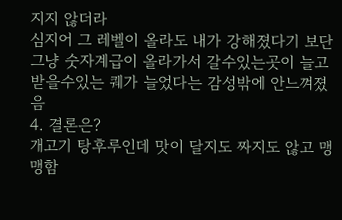지지 않더라
심지어 그 레벨이 올라도 내가 강해졌다기 보단
그냥 숫자계급이 올라가서 갈수있는곳이 늘고 받을수있는 퀘가 늘었다는 감성밖에 안느껴졌음
4. 결론은?
개고기 탕후루인데 맛이 달지도 짜지도 않고 맹맹함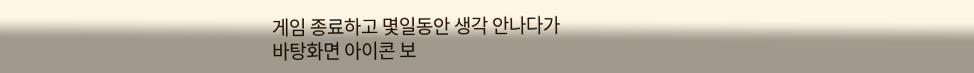게임 종료하고 몇일동안 생각 안나다가
바탕화면 아이콘 보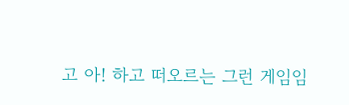고 아! 하고 떠오르는 그런 게임임